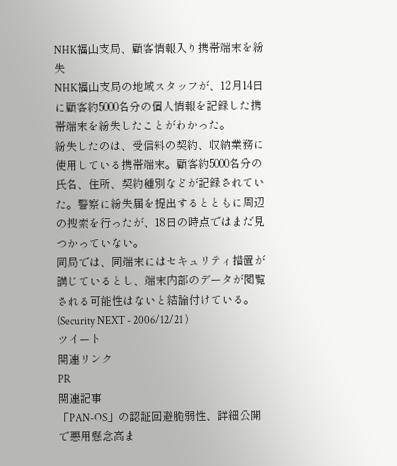NHK福山支局、顧客情報入り携帯端末を紛失
NHK福山支局の地域スタッフが、12月14日に顧客約5000名分の個人情報を記録した携帯端末を紛失したことがわかった。
紛失したのは、受信料の契約、収納業務に使用している携帯端末。顧客約5000名分の氏名、住所、契約種別などが記録されていた。警察に紛失届を提出するとともに周辺の捜索を行ったが、18日の時点ではまだ見つかっていない。
同局では、同端末にはセキュリティ措置が講じているとし、端末内部のデータが閲覧される可能性はないと結論付けている。
(Security NEXT - 2006/12/21 )
ツイート
関連リンク
PR
関連記事
「PAN-OS」の認証回避脆弱性、詳細公開で悪用懸念高ま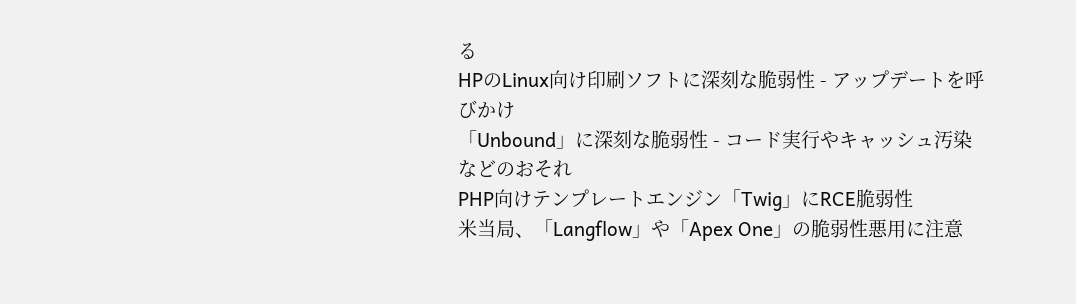る
HPのLinux向け印刷ソフトに深刻な脆弱性 - アップデートを呼びかけ
「Unbound」に深刻な脆弱性 - コード実行やキャッシュ汚染などのおそれ
PHP向けテンプレートエンジン「Twig」にRCE脆弱性
米当局、「Langflow」や「Apex One」の脆弱性悪用に注意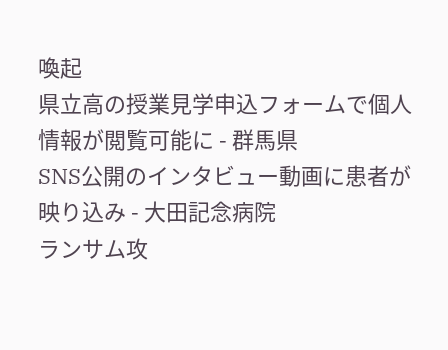喚起
県立高の授業見学申込フォームで個人情報が閲覧可能に - 群馬県
SNS公開のインタビュー動画に患者が映り込み - 大田記念病院
ランサム攻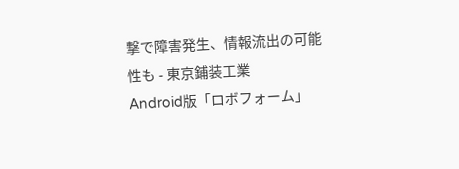撃で障害発生、情報流出の可能性も - 東京鋪装工業
Android版「ロボフォーム」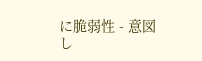に脆弱性 - 意図し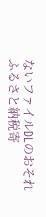ないファイルDLのおそれ
ふるさと納税寄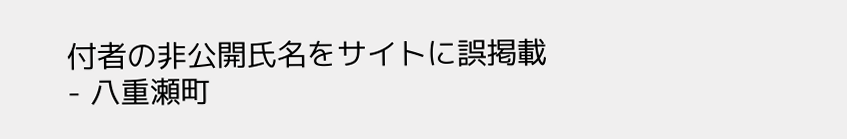付者の非公開氏名をサイトに誤掲載 - 八重瀬町